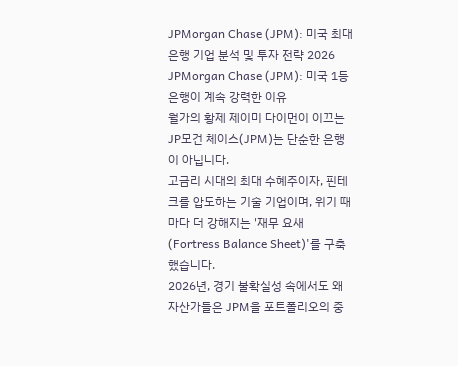JPMorgan Chase (JPM): 미국 최대 은행 기업 분석 및 투자 전략 2026
JPMorgan Chase (JPM): 미국 1등 은행이 계속 강력한 이유
월가의 황제 제이미 다이먼이 이끄는 JP모건 체이스(JPM)는 단순한 은행이 아닙니다.
고금리 시대의 최대 수혜주이자, 핀테크를 압도하는 기술 기업이며, 위기 때마다 더 강해지는 '재무 요새(Fortress Balance Sheet)'를 구축했습니다.
2026년, 경기 불확실성 속에서도 왜 자산가들은 JPM을 포트폴리오의 중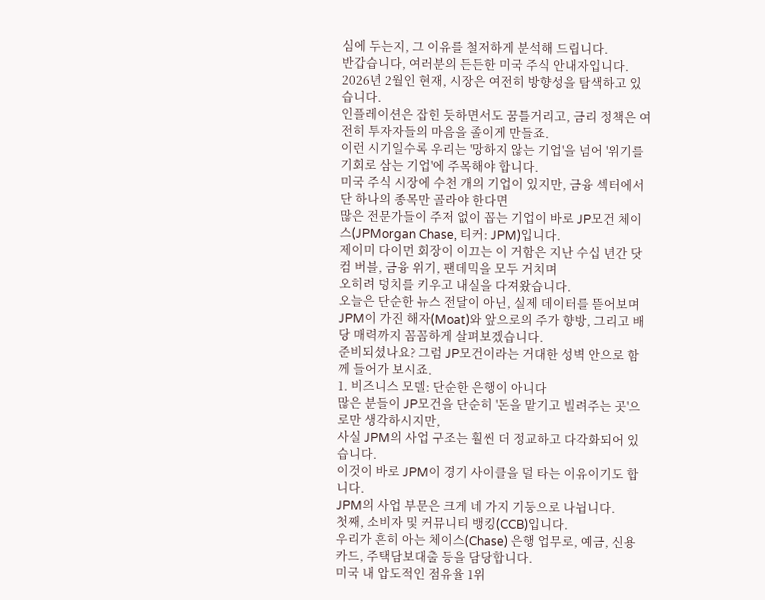심에 두는지, 그 이유를 철저하게 분석해 드립니다.
반갑습니다, 여러분의 든든한 미국 주식 안내자입니다.
2026년 2월인 현재, 시장은 여전히 방향성을 탐색하고 있습니다.
인플레이션은 잡힌 듯하면서도 꿈틀거리고, 금리 정책은 여전히 투자자들의 마음을 졸이게 만들죠.
이런 시기일수록 우리는 '망하지 않는 기업'을 넘어 '위기를 기회로 삼는 기업'에 주목해야 합니다.
미국 주식 시장에 수천 개의 기업이 있지만, 금융 섹터에서 단 하나의 종목만 골라야 한다면
많은 전문가들이 주저 없이 꼽는 기업이 바로 JP모건 체이스(JPMorgan Chase, 티커: JPM)입니다.
제이미 다이먼 회장이 이끄는 이 거함은 지난 수십 년간 닷컴 버블, 금융 위기, 팬데믹을 모두 거치며
오히려 덩치를 키우고 내실을 다져왔습니다.
오늘은 단순한 뉴스 전달이 아닌, 실제 데이터를 뜯어보며
JPM이 가진 해자(Moat)와 앞으로의 주가 향방, 그리고 배당 매력까지 꼼꼼하게 살펴보겠습니다.
준비되셨나요? 그럼 JP모건이라는 거대한 성벽 안으로 함께 들어가 보시죠.
1. 비즈니스 모델: 단순한 은행이 아니다
많은 분들이 JP모건을 단순히 '돈을 맡기고 빌려주는 곳'으로만 생각하시지만,
사실 JPM의 사업 구조는 훨씬 더 정교하고 다각화되어 있습니다.
이것이 바로 JPM이 경기 사이클을 덜 타는 이유이기도 합니다.
JPM의 사업 부문은 크게 네 가지 기둥으로 나뉩니다.
첫째, 소비자 및 커뮤니티 뱅킹(CCB)입니다.
우리가 흔히 아는 체이스(Chase) 은행 업무로, 예금, 신용카드, 주택담보대출 등을 담당합니다.
미국 내 압도적인 점유율 1위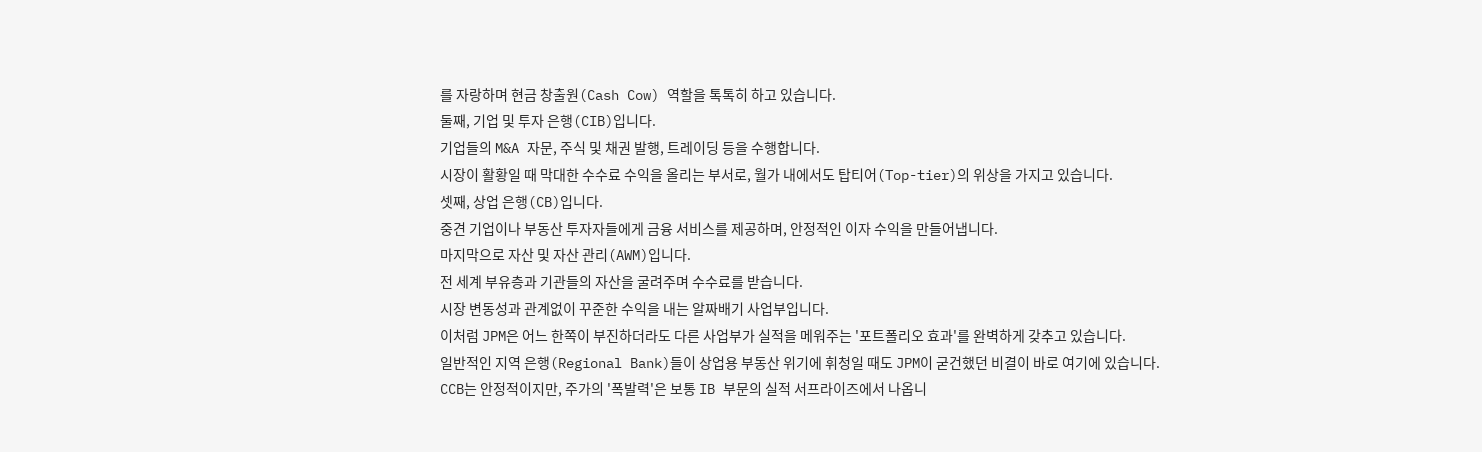를 자랑하며 현금 창출원(Cash Cow) 역할을 톡톡히 하고 있습니다.
둘째, 기업 및 투자 은행(CIB)입니다.
기업들의 M&A 자문, 주식 및 채권 발행, 트레이딩 등을 수행합니다.
시장이 활황일 때 막대한 수수료 수익을 올리는 부서로, 월가 내에서도 탑티어(Top-tier)의 위상을 가지고 있습니다.
셋째, 상업 은행(CB)입니다.
중견 기업이나 부동산 투자자들에게 금융 서비스를 제공하며, 안정적인 이자 수익을 만들어냅니다.
마지막으로 자산 및 자산 관리(AWM)입니다.
전 세계 부유층과 기관들의 자산을 굴려주며 수수료를 받습니다.
시장 변동성과 관계없이 꾸준한 수익을 내는 알짜배기 사업부입니다.
이처럼 JPM은 어느 한쪽이 부진하더라도 다른 사업부가 실적을 메워주는 '포트폴리오 효과'를 완벽하게 갖추고 있습니다.
일반적인 지역 은행(Regional Bank)들이 상업용 부동산 위기에 휘청일 때도 JPM이 굳건했던 비결이 바로 여기에 있습니다.
CCB는 안정적이지만, 주가의 '폭발력'은 보통 IB 부문의 실적 서프라이즈에서 나옵니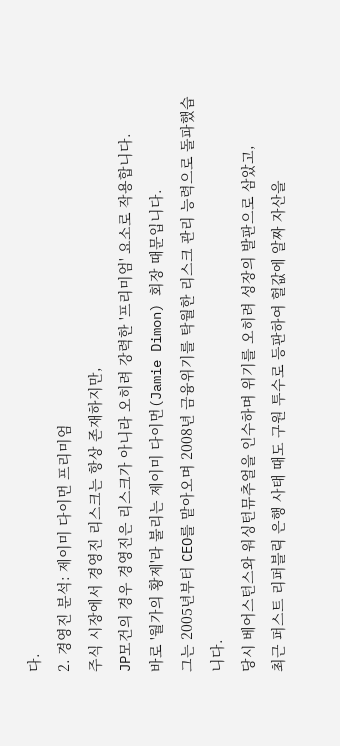다.
2. 경영진 분석: 제이미 다이먼 프리미엄
주식 시장에서 경영진 리스크는 항상 존재하지만,
JP모건의 경우 경영진은 리스크가 아니라 오히려 강력한 '프리미엄' 요소로 작용합니다.
바로 '월가의 황제'라 불리는 제이미 다이먼(Jamie Dimon) 회장 때문입니다.
그는 2005년부터 CEO를 맡아오며 2008년 금융위기를 탁월한 리스크 관리 능력으로 돌파했습니다.
당시 베어스턴스와 워싱턴뮤추얼을 인수하며 위기를 오히려 성장의 발판으로 삼았고,
최근 퍼스트 리퍼블릭 은행 사태 때도 구원 투수로 등판하여 헐값에 알짜 자산을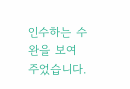인수하는 수완을 보여주었습니다.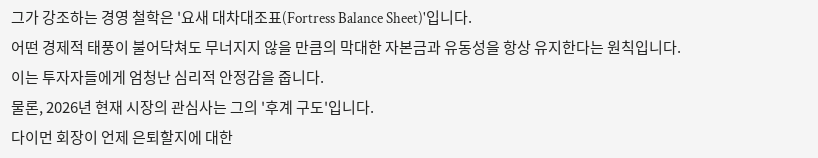그가 강조하는 경영 철학은 '요새 대차대조표(Fortress Balance Sheet)'입니다.
어떤 경제적 태풍이 불어닥쳐도 무너지지 않을 만큼의 막대한 자본금과 유동성을 항상 유지한다는 원칙입니다.
이는 투자자들에게 엄청난 심리적 안정감을 줍니다.
물론, 2026년 현재 시장의 관심사는 그의 '후계 구도'입니다.
다이먼 회장이 언제 은퇴할지에 대한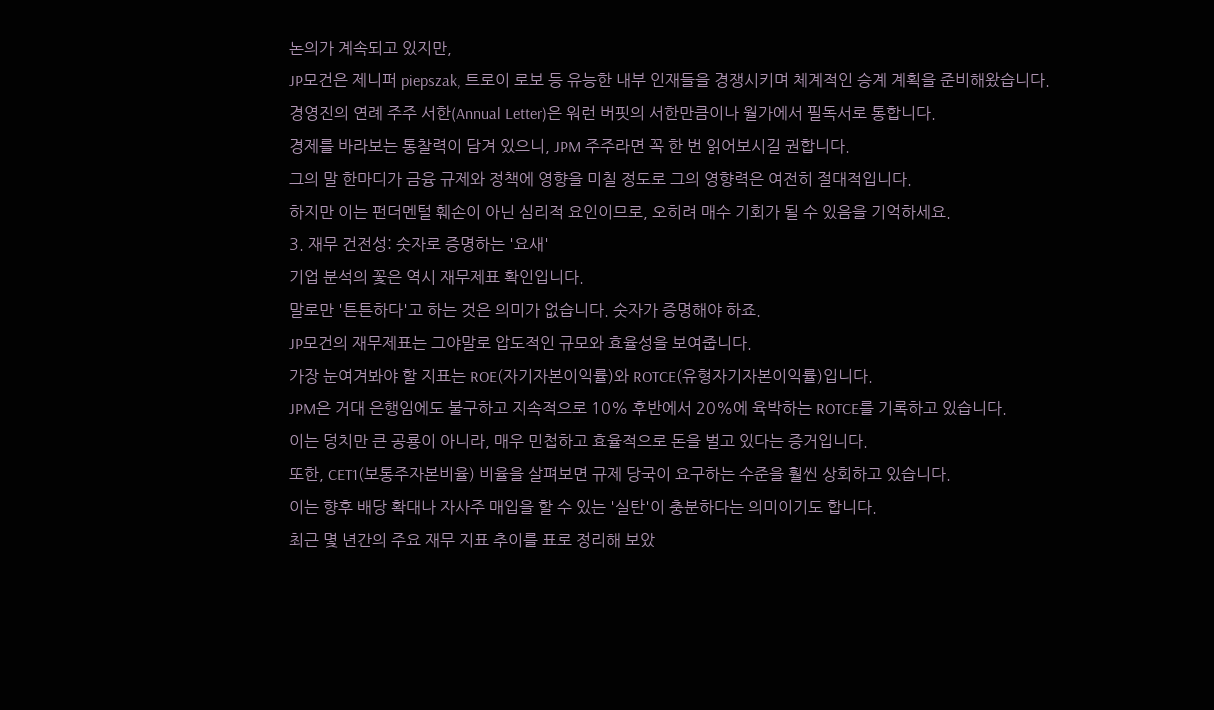논의가 계속되고 있지만,
JP모건은 제니퍼 piepszak, 트로이 로보 등 유능한 내부 인재들을 경쟁시키며 체계적인 승계 계획을 준비해왔습니다.
경영진의 연례 주주 서한(Annual Letter)은 워런 버핏의 서한만큼이나 월가에서 필독서로 통합니다.
경제를 바라보는 통찰력이 담겨 있으니, JPM 주주라면 꼭 한 번 읽어보시길 권합니다.
그의 말 한마디가 금융 규제와 정책에 영향을 미칠 정도로 그의 영향력은 여전히 절대적입니다.
하지만 이는 펀더멘털 훼손이 아닌 심리적 요인이므로, 오히려 매수 기회가 될 수 있음을 기억하세요.
3. 재무 건전성: 숫자로 증명하는 '요새'
기업 분석의 꽃은 역시 재무제표 확인입니다.
말로만 '튼튼하다'고 하는 것은 의미가 없습니다. 숫자가 증명해야 하죠.
JP모건의 재무제표는 그야말로 압도적인 규모와 효율성을 보여줍니다.
가장 눈여겨봐야 할 지표는 ROE(자기자본이익률)와 ROTCE(유형자기자본이익률)입니다.
JPM은 거대 은행임에도 불구하고 지속적으로 10% 후반에서 20%에 육박하는 ROTCE를 기록하고 있습니다.
이는 덩치만 큰 공룡이 아니라, 매우 민첩하고 효율적으로 돈을 벌고 있다는 증거입니다.
또한, CET1(보통주자본비율) 비율을 살펴보면 규제 당국이 요구하는 수준을 훨씬 상회하고 있습니다.
이는 향후 배당 확대나 자사주 매입을 할 수 있는 '실탄'이 충분하다는 의미이기도 합니다.
최근 몇 년간의 주요 재무 지표 추이를 표로 정리해 보았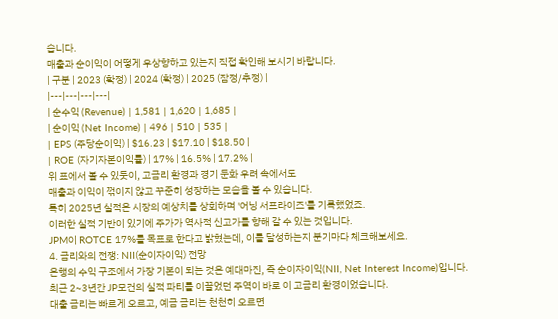습니다.
매출과 순이익이 어떻게 우상향하고 있는지 직접 확인해 보시기 바랍니다.
| 구분 | 2023 (확정) | 2024 (확정) | 2025 (잠정/추정) |
|---|---|---|---|
| 순수익 (Revenue) | 1,581 | 1,620 | 1,685 |
| 순이익 (Net Income) | 496 | 510 | 535 |
| EPS (주당순이익) | $16.23 | $17.10 | $18.50 |
| ROE (자기자본이익률) | 17% | 16.5% | 17.2% |
위 표에서 볼 수 있듯이, 고금리 환경과 경기 둔화 우려 속에서도
매출과 이익이 꺾이지 않고 꾸준히 성장하는 모습을 볼 수 있습니다.
특히 2025년 실적은 시장의 예상치를 상회하며 '어닝 서프라이즈'를 기록했었죠.
이러한 실적 기반이 있기에 주가가 역사적 신고가를 향해 갈 수 있는 것입니다.
JPM이 ROTCE 17%를 목표로 한다고 밝혔는데, 이를 달성하는지 분기마다 체크해보세요.
4. 금리와의 전쟁: NII(순이자이익) 전망
은행의 수익 구조에서 가장 기본이 되는 것은 예대마진, 즉 순이자이익(NII, Net Interest Income)입니다.
최근 2~3년간 JP모건의 실적 파티를 이끌었던 주역이 바로 이 고금리 환경이었습니다.
대출 금리는 빠르게 오르고, 예금 금리는 천천히 오르면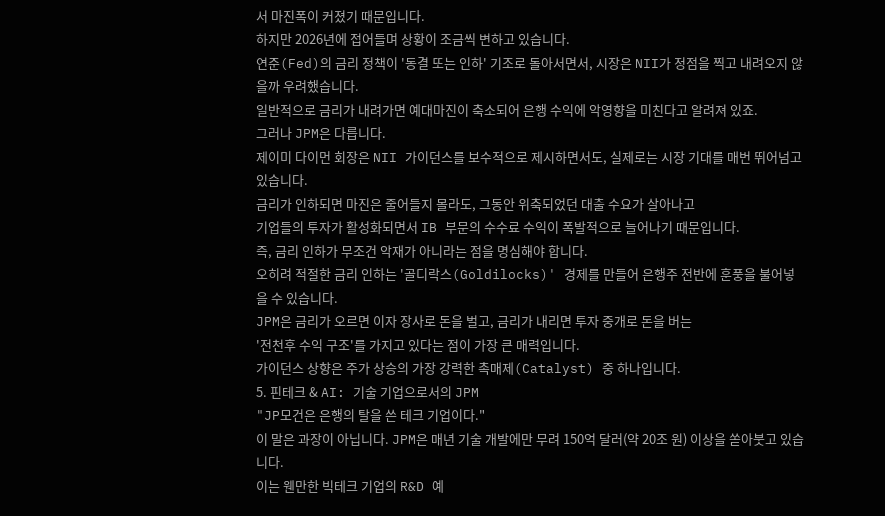서 마진폭이 커졌기 때문입니다.
하지만 2026년에 접어들며 상황이 조금씩 변하고 있습니다.
연준(Fed)의 금리 정책이 '동결 또는 인하' 기조로 돌아서면서, 시장은 NII가 정점을 찍고 내려오지 않을까 우려했습니다.
일반적으로 금리가 내려가면 예대마진이 축소되어 은행 수익에 악영향을 미친다고 알려져 있죠.
그러나 JPM은 다릅니다.
제이미 다이먼 회장은 NII 가이던스를 보수적으로 제시하면서도, 실제로는 시장 기대를 매번 뛰어넘고 있습니다.
금리가 인하되면 마진은 줄어들지 몰라도, 그동안 위축되었던 대출 수요가 살아나고
기업들의 투자가 활성화되면서 IB 부문의 수수료 수익이 폭발적으로 늘어나기 때문입니다.
즉, 금리 인하가 무조건 악재가 아니라는 점을 명심해야 합니다.
오히려 적절한 금리 인하는 '골디락스(Goldilocks)' 경제를 만들어 은행주 전반에 훈풍을 불어넣을 수 있습니다.
JPM은 금리가 오르면 이자 장사로 돈을 벌고, 금리가 내리면 투자 중개로 돈을 버는
'전천후 수익 구조'를 가지고 있다는 점이 가장 큰 매력입니다.
가이던스 상향은 주가 상승의 가장 강력한 촉매제(Catalyst) 중 하나입니다.
5. 핀테크 & AI: 기술 기업으로서의 JPM
"JP모건은 은행의 탈을 쓴 테크 기업이다."
이 말은 과장이 아닙니다. JPM은 매년 기술 개발에만 무려 150억 달러(약 20조 원) 이상을 쏟아붓고 있습니다.
이는 웬만한 빅테크 기업의 R&D 예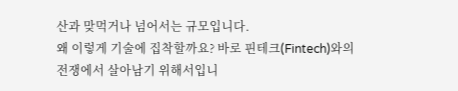산과 맞먹거나 넘어서는 규모입니다.
왜 이렇게 기술에 집착할까요? 바로 핀테크(Fintech)와의 전쟁에서 살아남기 위해서입니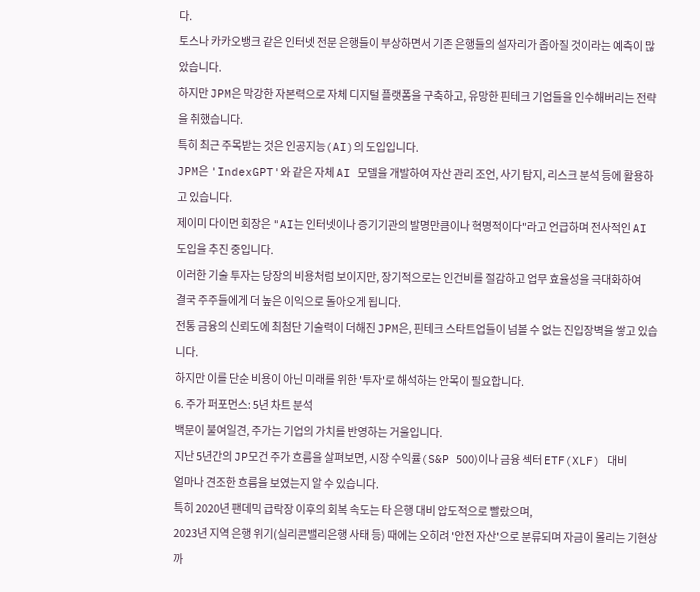다.
토스나 카카오뱅크 같은 인터넷 전문 은행들이 부상하면서 기존 은행들의 설자리가 좁아질 것이라는 예측이 많았습니다.
하지만 JPM은 막강한 자본력으로 자체 디지털 플랫폼을 구축하고, 유망한 핀테크 기업들을 인수해버리는 전략을 취했습니다.
특히 최근 주목받는 것은 인공지능(AI)의 도입입니다.
JPM은 'IndexGPT'와 같은 자체 AI 모델을 개발하여 자산 관리 조언, 사기 탐지, 리스크 분석 등에 활용하고 있습니다.
제이미 다이먼 회장은 "AI는 인터넷이나 증기기관의 발명만큼이나 혁명적이다"라고 언급하며 전사적인 AI 도입을 추진 중입니다.
이러한 기술 투자는 당장의 비용처럼 보이지만, 장기적으로는 인건비를 절감하고 업무 효율성을 극대화하여
결국 주주들에게 더 높은 이익으로 돌아오게 됩니다.
전통 금융의 신뢰도에 최첨단 기술력이 더해진 JPM은, 핀테크 스타트업들이 넘볼 수 없는 진입장벽을 쌓고 있습니다.
하지만 이를 단순 비용이 아닌 미래를 위한 '투자'로 해석하는 안목이 필요합니다.
6. 주가 퍼포먼스: 5년 차트 분석
백문이 불여일견, 주가는 기업의 가치를 반영하는 거울입니다.
지난 5년간의 JP모건 주가 흐름을 살펴보면, 시장 수익률(S&P 500)이나 금융 섹터 ETF(XLF) 대비
얼마나 견조한 흐름을 보였는지 알 수 있습니다.
특히 2020년 팬데믹 급락장 이후의 회복 속도는 타 은행 대비 압도적으로 빨랐으며,
2023년 지역 은행 위기(실리콘밸리은행 사태 등) 때에는 오히려 '안전 자산'으로 분류되며 자금이 몰리는 기현상까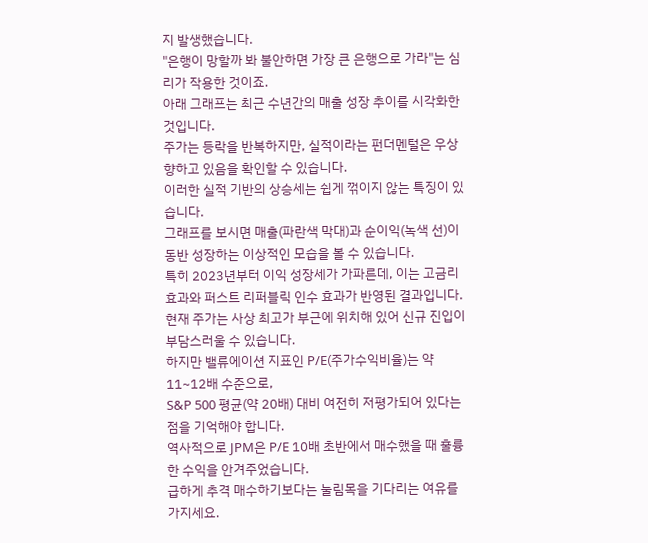지 발생했습니다.
"은행이 망할까 봐 불안하면 가장 큰 은행으로 가라"는 심리가 작용한 것이죠.
아래 그래프는 최근 수년간의 매출 성장 추이를 시각화한 것입니다.
주가는 등락을 반복하지만, 실적이라는 펀더멘털은 우상향하고 있음을 확인할 수 있습니다.
이러한 실적 기반의 상승세는 쉽게 꺾이지 않는 특징이 있습니다.
그래프를 보시면 매출(파란색 막대)과 순이익(녹색 선)이 동반 성장하는 이상적인 모습을 볼 수 있습니다.
특히 2023년부터 이익 성장세가 가파른데, 이는 고금리 효과와 퍼스트 리퍼블릭 인수 효과가 반영된 결과입니다.
현재 주가는 사상 최고가 부근에 위치해 있어 신규 진입이 부담스러울 수 있습니다.
하지만 밸류에이션 지표인 P/E(주가수익비율)는 약 11~12배 수준으로,
S&P 500 평균(약 20배) 대비 여전히 저평가되어 있다는 점을 기억해야 합니다.
역사적으로 JPM은 P/E 10배 초반에서 매수했을 때 훌륭한 수익을 안겨주었습니다.
급하게 추격 매수하기보다는 눌림목을 기다리는 여유를 가지세요.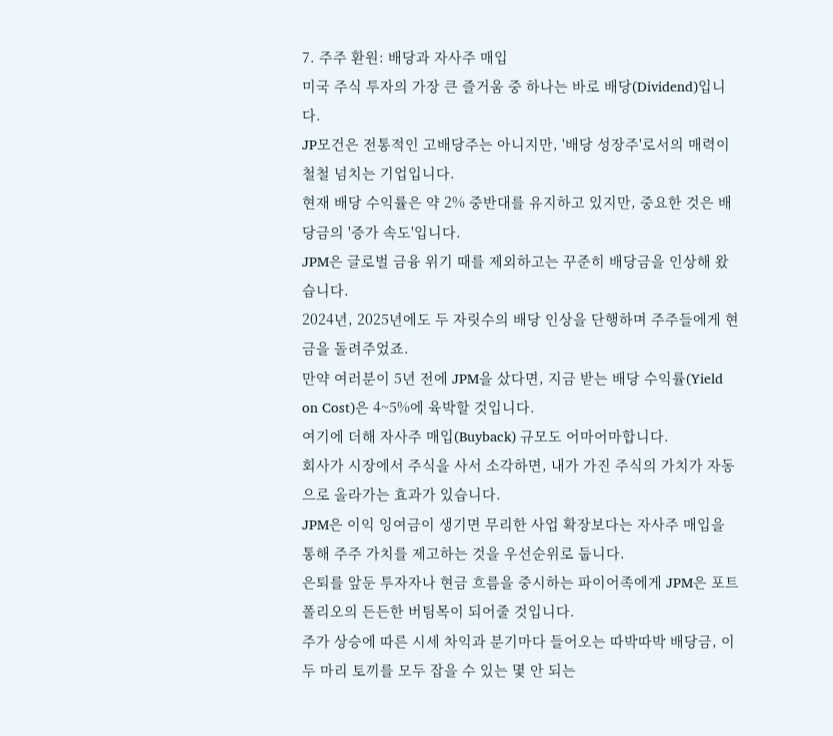7. 주주 환원: 배당과 자사주 매입
미국 주식 투자의 가장 큰 즐거움 중 하나는 바로 배당(Dividend)입니다.
JP모건은 전통적인 고배당주는 아니지만, '배당 성장주'로서의 매력이 철철 넘치는 기업입니다.
현재 배당 수익률은 약 2% 중반대를 유지하고 있지만, 중요한 것은 배당금의 '증가 속도'입니다.
JPM은 글로벌 금융 위기 때를 제외하고는 꾸준히 배당금을 인상해 왔습니다.
2024년, 2025년에도 두 자릿수의 배당 인상을 단행하며 주주들에게 현금을 돌려주었죠.
만약 여러분이 5년 전에 JPM을 샀다면, 지금 받는 배당 수익률(Yield on Cost)은 4~5%에 육박할 것입니다.
여기에 더해 자사주 매입(Buyback) 규모도 어마어마합니다.
회사가 시장에서 주식을 사서 소각하면, 내가 가진 주식의 가치가 자동으로 올라가는 효과가 있습니다.
JPM은 이익 잉여금이 생기면 무리한 사업 확장보다는 자사주 매입을 통해 주주 가치를 제고하는 것을 우선순위로 둡니다.
은퇴를 앞둔 투자자나 현금 흐름을 중시하는 파이어족에게 JPM은 포트폴리오의 든든한 버팀목이 되어줄 것입니다.
주가 상승에 따른 시세 차익과 분기마다 들어오는 따박따박 배당금, 이 두 마리 토끼를 모두 잡을 수 있는 몇 안 되는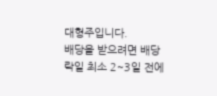대형주입니다.
배당을 받으려면 배당락일 최소 2~3일 전에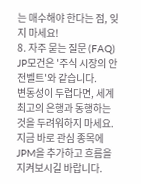는 매수해야 한다는 점, 잊지 마세요!
8. 자주 묻는 질문 (FAQ)
JP모건은 '주식 시장의 안전벨트'와 같습니다.
변동성이 두렵다면, 세계 최고의 은행과 동행하는 것을 두려워하지 마세요.
지금 바로 관심 종목에 JPM을 추가하고 흐름을 지켜보시길 바랍니다.